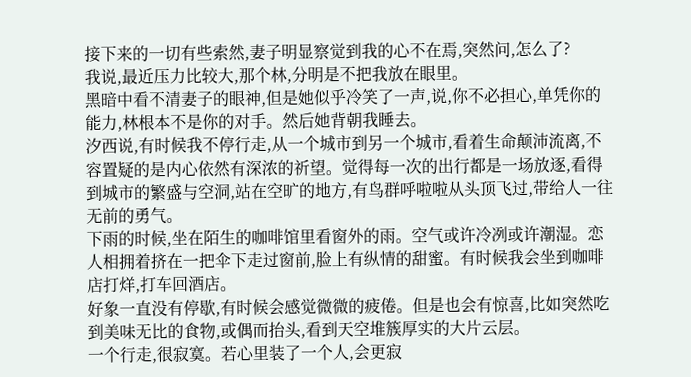接下来的一切有些索然,妻子明显察觉到我的心不在焉,突然问,怎么了?
我说,最近压力比较大,那个林,分明是不把我放在眼里。
黑暗中看不清妻子的眼神,但是她似乎冷笑了一声,说,你不必担心,单凭你的能力,林根本不是你的对手。然后她背朝我睡去。
汐西说,有时候我不停行走,从一个城市到另一个城市,看着生命颠沛流离,不容置疑的是内心依然有深浓的祈望。觉得每一次的出行都是一场放逐,看得到城市的繁盛与空洞,站在空旷的地方,有鸟群呼啦啦从头顶飞过,带给人一往无前的勇气。
下雨的时候,坐在陌生的咖啡馆里看窗外的雨。空气或许冷冽或许潮湿。恋人相拥着挤在一把伞下走过窗前,脸上有纵情的甜蜜。有时候我会坐到咖啡店打烊,打车回酒店。
好象一直没有停歇,有时候会感觉微微的疲倦。但是也会有惊喜,比如突然吃到美味无比的食物,或偶而抬头,看到天空堆簇厚实的大片云层。
一个行走,很寂寞。若心里装了一个人,会更寂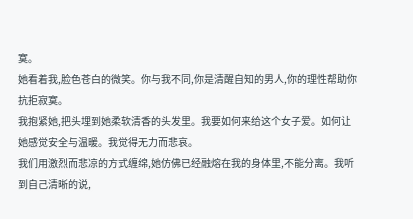寞。
她看着我,脸色苍白的微笑。你与我不同,你是清醒自知的男人,你的理性帮助你抗拒寂寞。
我抱紧她,把头埋到她柔软清香的头发里。我要如何来给这个女子爱。如何让她感觉安全与温暖。我觉得无力而悲哀。
我们用激烈而悲凉的方式缠绵,她仿佛已经融熔在我的身体里,不能分离。我听到自己清晰的说,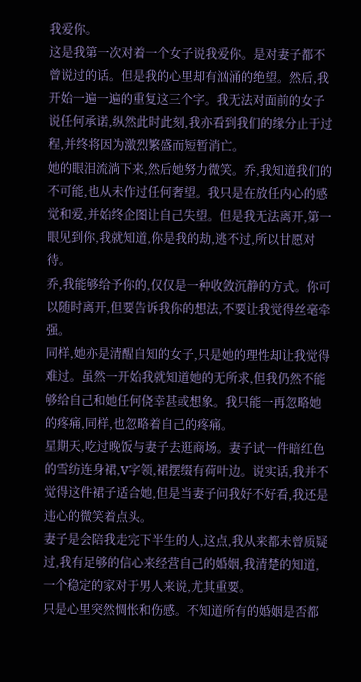我爱你。
这是我第一次对着一个女子说我爱你。是对妻子都不曾说过的话。但是我的心里却有汹涌的绝望。然后,我开始一遍一遍的重复这三个字。我无法对面前的女子说任何承诺,纵然此时此刻,我亦看到我们的缘分止于过程,并终将因为激烈繁盛而短暂消亡。
她的眼泪流淌下来,然后她努力微笑。乔,我知道我们的不可能,也从未作过任何奢望。我只是在放任内心的感觉和爱,并始终企图让自己失望。但是我无法离开,第一眼见到你,我就知道,你是我的劫,逃不过,所以甘愿对待。
乔,我能够给予你的,仅仅是一种收敛沉静的方式。你可以随时离开,但要告诉我你的想法,不要让我觉得丝毫牵强。
同样,她亦是清醒自知的女子,只是她的理性却让我觉得难过。虽然一开始我就知道她的无所求,但我仍然不能够给自己和她任何侥幸甚或想象。我只能一再忽略她的疼痛,同样,也忽略着自己的疼痛。
星期天,吃过晚饭与妻子去逛商场。妻子试一件暗红色的雪纺连身裙,V字领,裙摆缀有荷叶边。说实话,我并不觉得这件裙子适合她,但是当妻子问我好不好看,我还是违心的微笑着点头。
妻子是会陪我走完下半生的人,这点,我从来都未曾质疑过,我有足够的信心来经营自己的婚姻,我清楚的知道,一个稳定的家对于男人来说,尤其重要。
只是心里突然惆怅和伤感。不知道所有的婚姻是否都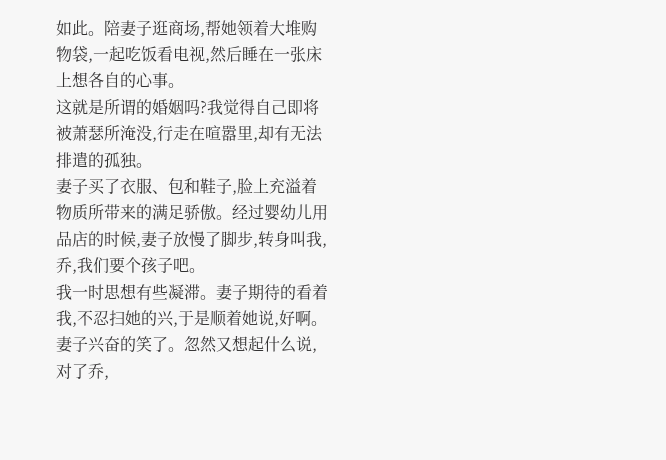如此。陪妻子逛商场,帮她领着大堆购物袋,一起吃饭看电视,然后睡在一张床上想各自的心事。
这就是所谓的婚姻吗?我觉得自己即将被萧瑟所淹没,行走在喧嚣里,却有无法排遣的孤独。
妻子买了衣服、包和鞋子,脸上充溢着物质所带来的满足骄傲。经过婴幼儿用品店的时候,妻子放慢了脚步,转身叫我,乔,我们要个孩子吧。
我一时思想有些凝滞。妻子期待的看着我,不忍扫她的兴,于是顺着她说,好啊。妻子兴奋的笑了。忽然又想起什么说,对了乔,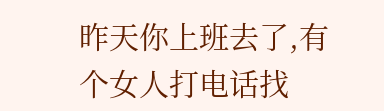昨天你上班去了,有个女人打电话找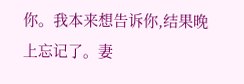你。我本来想告诉你,结果晚上忘记了。妻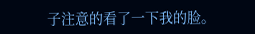子注意的看了一下我的脸。